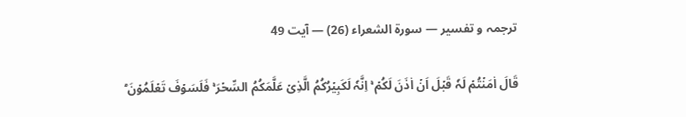ترجمہ و تفسیر — سورۃ الشعراء (26) — آیت 49

قَالَ اٰمَنۡتُمۡ لَہٗ قَبۡلَ اَنۡ اٰذَنَ لَکُمۡ ۚ اِنَّہٗ لَکَبِیۡرُکُمُ الَّذِیۡ عَلَّمَکُمُ السِّحۡرَ ۚ فَلَسَوۡفَ تَعۡلَمُوۡنَ ۬ؕ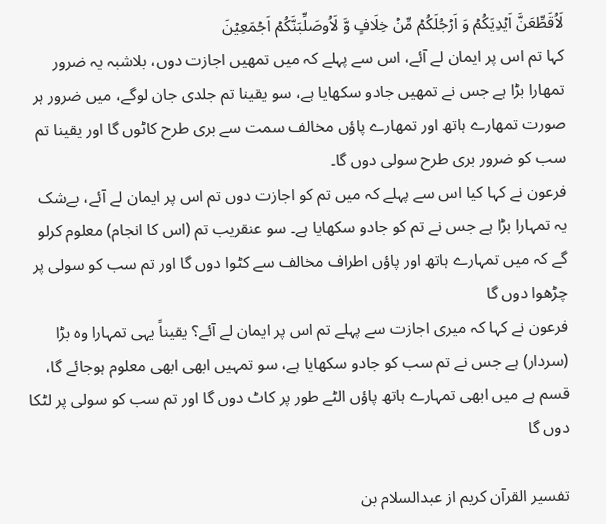لَاُقَطِّعَنَّ اَیۡدِیَکُمۡ وَ اَرۡجُلَکُمۡ مِّنۡ خِلَافٍ وَّ لَاُوصَلِّبَنَّکُمۡ اَجۡمَعِیۡنَ
کہا تم اس پر ایمان لے آئے، اس سے پہلے کہ میں تمھیں اجازت دوں، بلاشبہ یہ ضرور تمھارا بڑا ہے جس نے تمھیں جادو سکھایا ہے، سو یقینا تم جلدی جان لوگے، میں ضرور ہر صورت تمھارے ہاتھ اور تمھارے پاؤں مخالف سمت سے بری طرح کاٹوں گا اور یقینا تم سب کو ضرور بری طرح سولی دوں گا۔
فرعون نے کہا کیا اس سے پہلے کہ میں تم کو اجازت دوں تم اس پر ایمان لے آئے، بےشک یہ تمہارا بڑا ہے جس نے تم کو جادو سکھایا ہے۔ سو عنقریب تم (اس کا انجام) معلوم کرلو گے کہ میں تمہارے ہاتھ اور پاؤں اطراف مخالف سے کٹوا دوں گا اور تم سب کو سولی پر چڑھوا دوں گا
فرعون نے کہا کہ میری اجازت سے پہلے تم اس پر ایمان لے آئے؟ یقیناً یہی تمہارا وه بڑا (سردار) ہے جس نے تم سب کو جادو سکھایا ہے، سو تمہیں ابھی ابھی معلوم ہوجائے گا، قسم ہے میں ابھی تمہارے ہاتھ پاؤں الٹے طور پر کاٹ دوں گا اور تم سب کو سولی پر لٹکا دوں گا

تفسیر القرآن کریم از عبدالسلام بن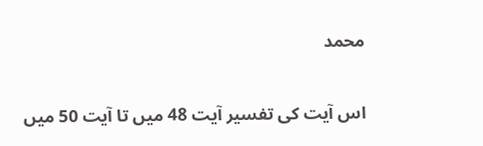محمد

اس آیت کی تفسیر آیت 48 میں تا آیت 50 میں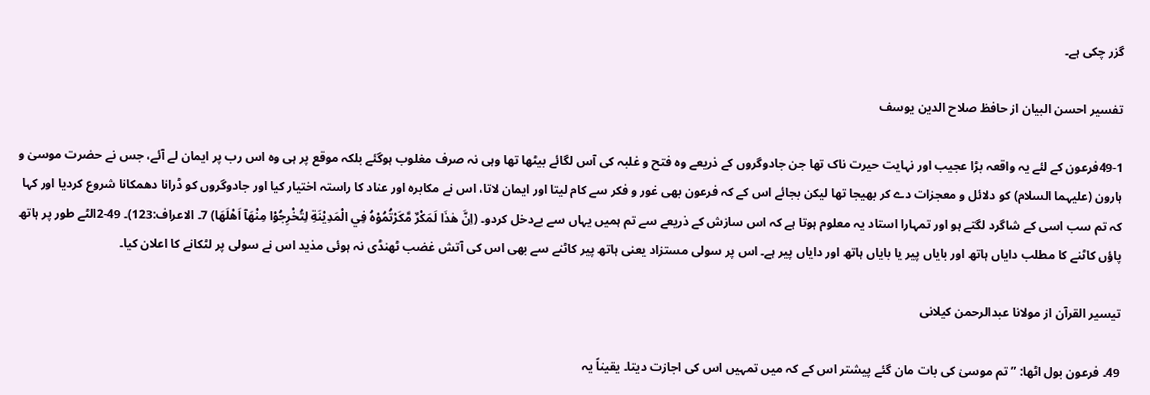گزر چکی ہے۔

تفسیر احسن البیان از حافظ صلاح الدین یوسف

49-1فرعون کے لئے یہ واقعہ بڑا عجیب اور نہایت حیرت ناک تھا جن جادوگروں کے ذریعے وہ فتح و غلبہ کی آس لگائے بیٹھا تھا وہی نہ صرف مغلوب ہوگئے بلکہ موقع پر ہی وہ اس رب پر ایمان لے آئے، جس نے حضرت موسیٰ و ہارون (علیہما السلام) کو دلائل و معجزات دے کر بھیجا تھا لیکن بجائے اس کے کہ فرعون بھی غور و فکر سے کام لیتا اور ایمان لاتا، اس نے مکابرہ اور عناد کا راستہ اختیار کیا اور جادوگروں کو ڈرانا دھمکانا شروع کردیا اور کہا کہ تم سب اسی کے شاگرد لگتے ہو اور تمہارا استاد یہ معلوم ہوتا ہے کہ اس سازش کے ذریعے سے تم ہمیں یہاں سے بےدخل کردو۔ (اِنَّ هٰذَا لَمَكْرٌ مَّكَرْتُمُوْهُ فِي الْمَدِيْنَةِ لِتُخْرِجُوْا مِنْهَآ اَهْلَهَا) 7۔ الاعراف:123)۔ 49-2الٹے طور پر ہاتھ پاؤں کاٹنے کا مطلب دایاں ہاتھ اور بایاں پیر یا بایاں ہاتھ اور دایاں پیر ہے۔ اس پر سولی مستزاد یعنی ہاتھ پیر کاٹنے سے بھی اس کی آتش غضب ٹھنڈی نہ ہوئی مذید اس نے سولی پر لٹکانے کا اعلان کیا۔

تيسير القرآن از مولانا عبدالرحمن کیلانی

49۔ فرعون بول اٹھا: ”تم موسیٰ کی بات مان گئے پیشتر اس کے کہ میں تمہیں اس کی اجازت دیتا۔ یقیناً یہ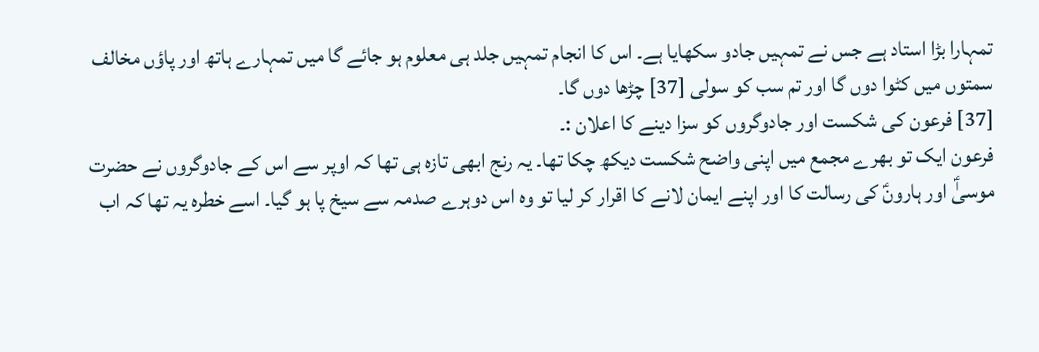تمہارا بڑا استاد ہے جس نے تمہیں جادو سکھایا ہے۔ اس کا انجام تمہیں جلد ہی معلوم ہو جائے گا میں تمہارے ہاتھ اور پاؤں مخالف سمتوں میں کٹوا دوں گا اور تم سب کو سولی [37] چڑھا دوں گا۔
[37] فرعون کی شکست اور جادوگروں کو سزا دینے کا اعلان :۔
فرعون ایک تو بھرے مجمع میں اپنی واضح شکست دیکھ چکا تھا۔ یہ رنج ابھی تازہ ہی تھا کہ اوپر سے اس کے جادوگروں نے حضرت موسیٰؑ اور ہارونؑ کی رسالت کا اور اپنے ایمان لانے کا اقرار کر لیا تو وہ اس دوہرے صدمہ سے سیخ پا ہو گیا۔ اسے خطرہ یہ تھا کہ اب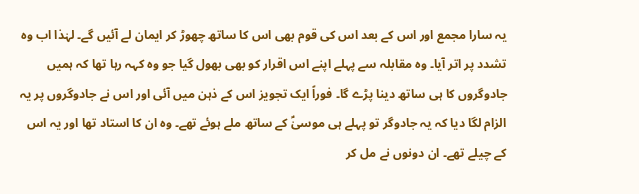یہ سارا مجمع اور اس کے بعد اس کی قوم بھی اس کا ساتھ چھوڑ کر ایمان لے آئیں گے۔ لہٰذا اب وہ تشدد پر اتر آیا۔ وہ مقابلہ سے پہلے اپنے اس اقرار کو بھی بھول گیا جو وہ کہہ رہا تھا کہ ہمیں جادوگروں کا ہی ساتھ دینا پڑے گا۔ فوراً ایک تجویز اس کے ذہن میں آئی اور اس نے جادوگروں پر یہ الزام لگا دیا کہ یہ جادوگر تو پہلے ہی موسیٰؑ کے ساتھ ملے ہوئے تھے۔ وہ ان کا استاد تھا اور یہ اس کے چیلے تھے۔ ان دونوں نے مل کر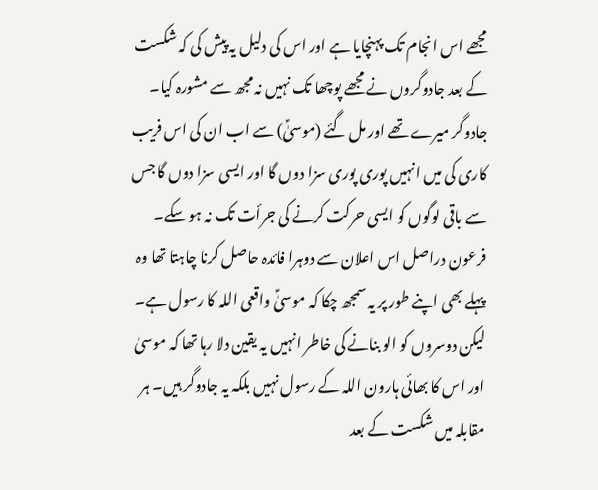مجھے اس انجام تک پہنچایا ہے اور اس کی دلیل یہ پیش کی کہ شکست کے بعد جادوگروں نے مجھے پوچھا تک نہیں نہ مجھ سے مشورہ کیا۔ جادوگر میرے تھے اور مل گئے (موسیٰؑ) سے اب ان کی اس فریب کاری کی میں انہیں پوری پوری سزا دوں گا اور ایسی سزا دوں گا جس سے باقی لوگوں کو ایسی حرکت کرنے کی جرأت تک نہ ہو سکے۔ فرعون دراصل اس اعلان سے دوہرا فائدہ حاصل کرنا چاہتا تھا وہ پہلے بھی اپنے طور پر یہ سمجھ چکا کہ موسیٰؑ واقعی اللہ کا رسول ہے۔ لیکن دوسروں کو الو بنانے کی خاطر انہیں یہ یقین دلا رہا تھا کہ موسیٰ اور اس کا بھائی ہارون اللہ کے رسول نہیں بلکہ یہ جادوگر ہیں۔ ہر مقابلہ میں شکست کے بعد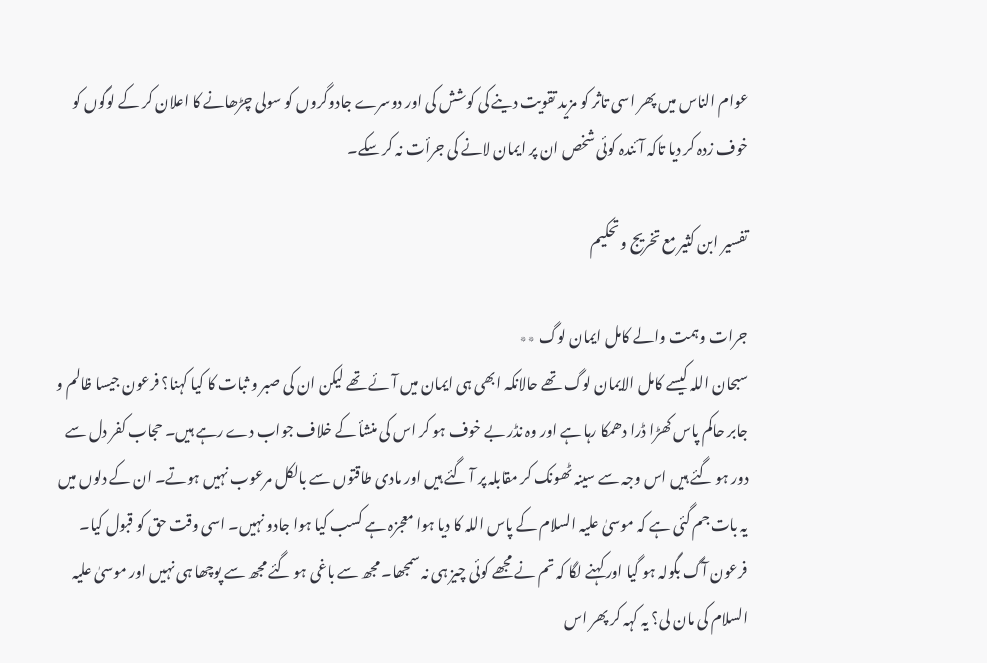عوام الناس میں پھر اسی تاثر کو مزید تقویت دینے کی کوشش کی اور دوسرے جادوگروں کو سولی چڑھانے کا اعلان کر کے لوگوں کو خوف زدہ کر دیا تاکہ آئندہ کوئی شخص ان پر ایمان لانے کی جرأت نہ کر سکے۔

تفسیر ابن کثیر مع تخریج و تحکیم

جرات وہمت والے کامل ایمان لوگ ٭٭
سبحان اللہ کیسے کامل الایمان لوگ تھے حالانکہ ابھی ہی ایمان میں آئے تھے لیکن ان کی صبر و ثبات کا کیا کہنا؟ فرعون جیسا ظالم و جابر حاکم پاس کھڑا ڈرا دھمکا رہا ہے اور وہ نڈر بے خوف ہو کر اس کی منشأ کے خلاف جواب دے رہے ہیں۔ حجاب کفر دل سے دور ہو گئے ہیں اس وجہ سے سینہ ٹھونک کر مقابلہ پر آ گئے ہیں اور مادی طاقتوں سے بالکل مرعوب نہیں ہوتے۔ ان کے دلوں میں یہ بات جم گئی ہے کہ موسیٰ علیہ السلام کے پاس اللہ کا دیا ہوا معجزہ ہے کسب کیا ہوا جادو نہیں۔ اسی وقت حق کو قبول کیا۔
فرعون آگ بگولہ ہو گیا اور کہنے لگا کہ تم نے مجھے کوئی چیز ہی نہ سمجھا۔ مجھ سے باغی ہو گئے مجھ سے پوچھا ہی نہیں اور موسیٰ علیہ السلام کی مان لی؟ یہ کہہ کر پھر اس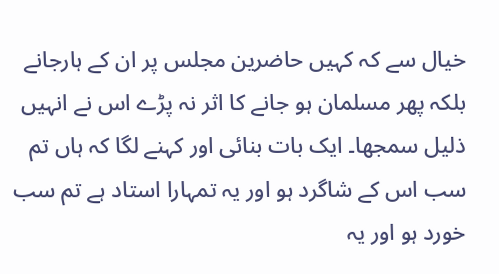خیال سے کہ کہیں حاضرین مجلس پر ان کے ہارجانے بلکہ پھر مسلمان ہو جانے کا اثر نہ پڑے اس نے انہیں ذلیل سمجھا۔ ایک بات بنائی اور کہنے لگا کہ ہاں تم سب اس کے شاگرد ہو اور یہ تمہارا استاد ہے تم سب خورد ہو اور یہ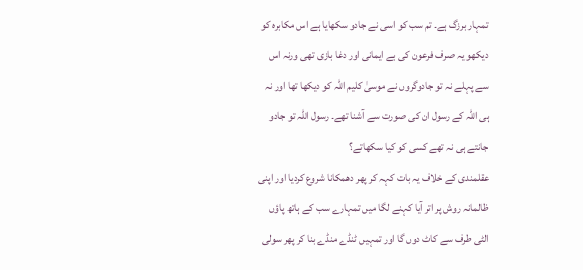تمہار برزگ ہے۔ تم سب کو اسی نے جادو سکھایا ہے اس مکابرہ کو دیکھو یہ صرف فرعون کی بے ایمانی اور دغا بازی تھی ورنہ اس سے پہلے نہ تو جادوگروں نے موسیٰ کلیم اللہ کو دیکھا تھا اور نہ ہی اللہ کے رسول ان کی صورت سے آشنا تھے۔ رسول اللہ تو جادو جانتے ہی نہ تھے کسی کو کیا سکھاتے؟
عقلمندی کے خلاف یہ بات کہہ کر پھر دھمکانا شروع کردیا اور اپنی ظالمانہ روش پر اتر آیا کہنے لگا میں تمہارے سب کے ہاتھ پاؤں الٹی طرف سے کاٹ دوں گا اور تمہیں ٹنڈے منڈے بنا کر پھر سولی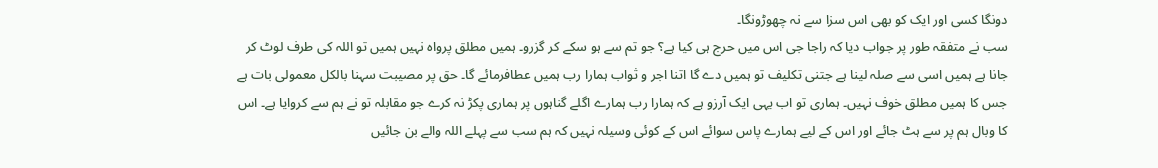دونگا کسی اور ایک کو بھی اس سزا سے نہ چھوڑونگا۔
سب نے متفقہ طور پر جواب دیا کہ راجا جی اس میں حرج ہی کیا ہے؟ جو تم سے ہو سکے کر گزرو۔ ہمیں مطلق پرواہ نہیں ہمیں تو اللہ کی طرف لوٹ کر جانا ہے ہمیں اسی سے صلہ لینا ہے جتنی تکلیف تو ہمیں دے گا اتنا اجر و ثواب ہمارا رب ہمیں عطافرمائے گا۔ حق پر مصیبت سہنا بالکل معمولی بات ہے جس کا ہمیں مطلق خوف نہیں۔ ہماری تو اب یہی ایک آرزو ہے کہ ہمارا رب ہمارے اگلے گناہوں پر ہماری پکڑ نہ کرے جو مقابلہ تو نے ہم سے کروایا ہے۔ اس کا وبال ہم پر سے ہٹ جائے اور اس کے لیے ہمارے پاس سوائے اس کے کوئی وسیلہ نہیں کہ ہم سب سے پہلے اللہ والے بن جائیں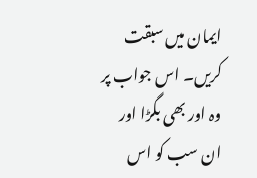ایمان میں سبقت کریں۔ اس جواب پر وہ اور بھی بگڑا اور ان سب کو اس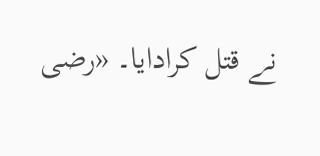نے قتل کرادایا۔ «رضی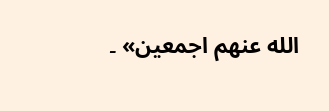الله عنهم اجمعین» ۔